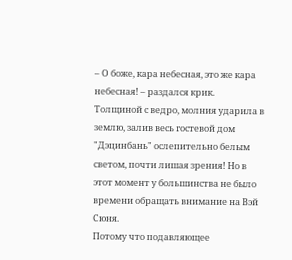– О боже, кара небесная, это же кара небесная! – раздался крик.
Толщиной с ведро, молния ударила в землю, залив весь гостевой дом "Дэцинбань" ослепительно белым светом, почти лишая зрения! Но в этот момент у большинства не было времени обращать внимание на Вэй Сюня.
Потому что подавляющее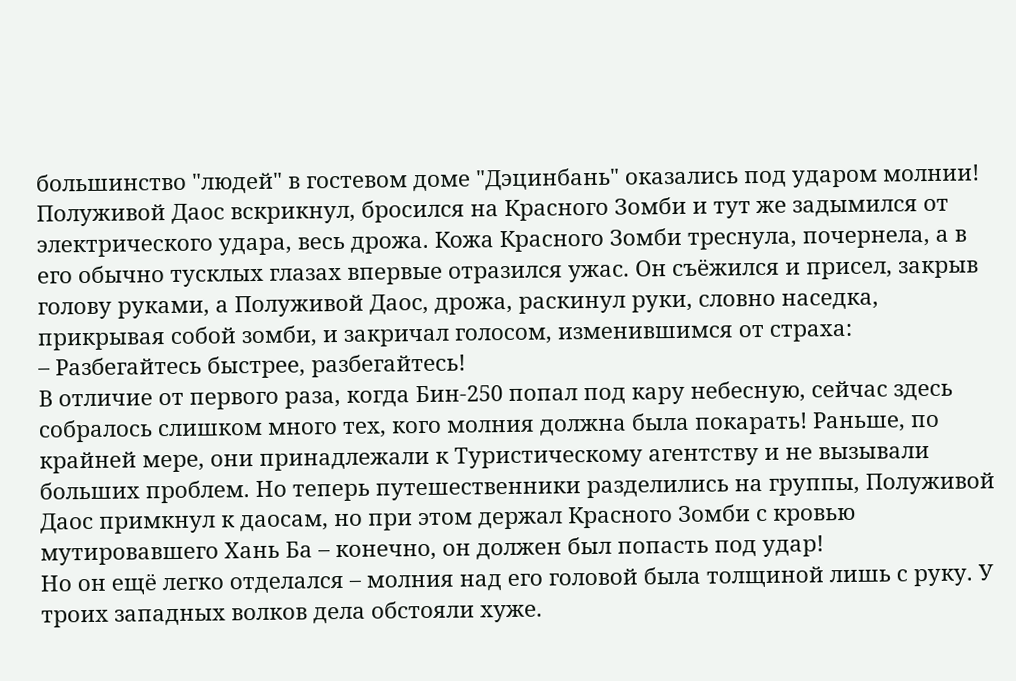большинство "людей" в гостевом доме "Дэцинбань" оказались под ударом молнии!
Полуживой Даос вскрикнул, бросился на Красного Зомби и тут же задымился от электрического удара, весь дрожа. Кожа Красного Зомби треснула, почернела, а в его обычно тусклых глазах впервые отразился ужас. Он съёжился и присел, закрыв голову руками, а Полуживой Даос, дрожа, раскинул руки, словно наседка, прикрывая собой зомби, и закричал голосом, изменившимся от страха:
– Разбегайтесь быстрее, разбегайтесь!
В отличие от первого раза, когда Бин-250 попал под кару небесную, сейчас здесь собралось слишком много тех, кого молния должна была покарать! Раньше, по крайней мере, они принадлежали к Туристическому агентству и не вызывали больших проблем. Но теперь путешественники разделились на группы, Полуживой Даос примкнул к даосам, но при этом держал Красного Зомби с кровью мутировавшего Хань Ба – конечно, он должен был попасть под удар!
Но он ещё легко отделался – молния над его головой была толщиной лишь с руку. У троих западных волков дела обстояли хуже.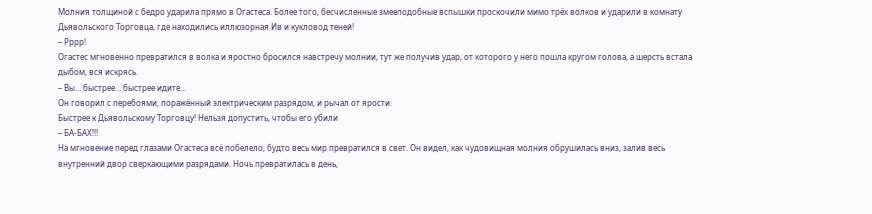Молния толщиной с бедро ударила прямо в Огастеса. Более того, бесчисленные змееподобные вспышки проскочили мимо трёх волков и ударили в комнату Дьявольского Торговца, где находились иллюзорная Ив и кукловод теней!
– Рррр!
Огастес мгновенно превратился в волка и яростно бросился навстречу молнии, тут же получив удар, от которого у него пошла кругом голова, а шерсть встала дыбом, вся искрясь.
– Вы... быстрее... быстрее идите...
Он говорил с перебоями, поражённый электрическим разрядом, и рычал от ярости.
Быстрее к Дьявольскому Торговцу! Нельзя допустить, чтобы его убили
– БА-БАХ!!!
На мгновение перед глазами Огастеса всё побелело, будто весь мир превратился в свет. Он видел, как чудовищная молния обрушилась вниз, залив весь внутренний двор сверкающими разрядами. Ночь превратилась в день,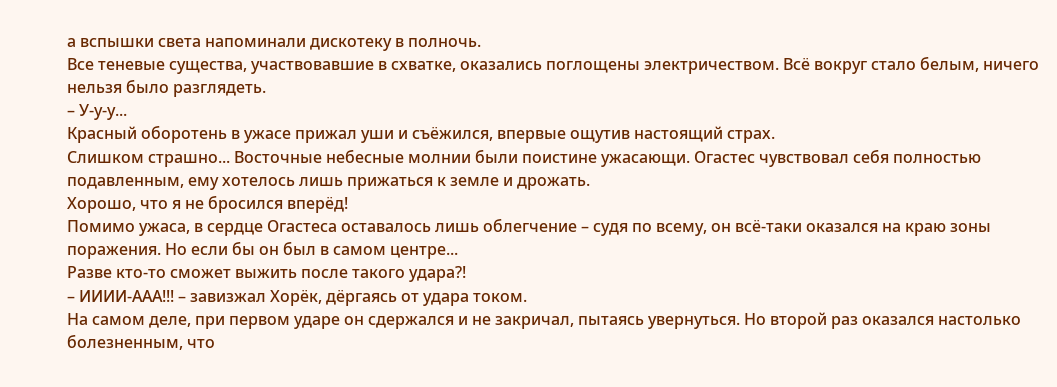а вспышки света напоминали дискотеку в полночь.
Все теневые существа, участвовавшие в схватке, оказались поглощены электричеством. Всё вокруг стало белым, ничего нельзя было разглядеть.
– У-у-у...
Красный оборотень в ужасе прижал уши и съёжился, впервые ощутив настоящий страх.
Слишком страшно... Восточные небесные молнии были поистине ужасающи. Огастес чувствовал себя полностью подавленным, ему хотелось лишь прижаться к земле и дрожать.
Хорошо, что я не бросился вперёд!
Помимо ужаса, в сердце Огастеса оставалось лишь облегчение – судя по всему, он всё-таки оказался на краю зоны поражения. Но если бы он был в самом центре...
Разве кто-то сможет выжить после такого удара?!
– ИИИИ-ААА!!! – завизжал Хорёк, дёргаясь от удара током.
На самом деле, при первом ударе он сдержался и не закричал, пытаясь увернуться. Но второй раз оказался настолько болезненным, что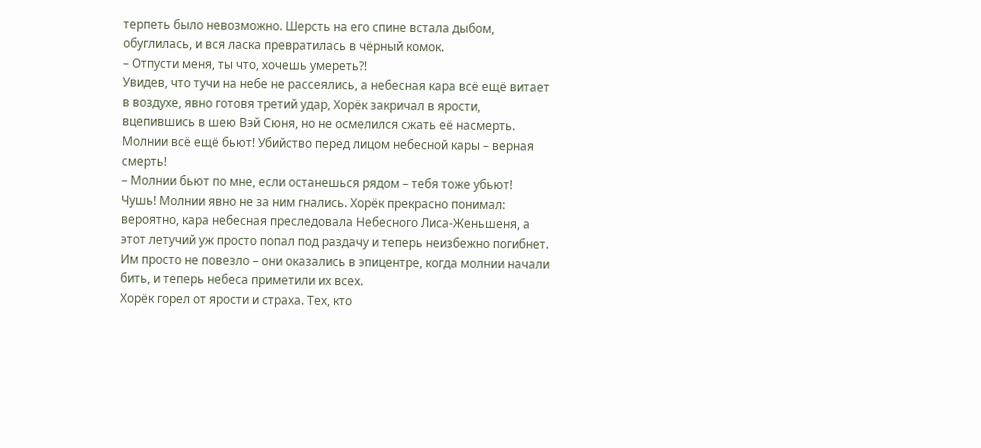терпеть было невозможно. Шерсть на его спине встала дыбом, обуглилась, и вся ласка превратилась в чёрный комок.
– Отпусти меня, ты что, хочешь умереть?!
Увидев, что тучи на небе не рассеялись, а небесная кара всё ещё витает в воздухе, явно готовя третий удар, Хорёк закричал в ярости, вцепившись в шею Вэй Сюня, но не осмелился сжать её насмерть.
Молнии всё ещё бьют! Убийство перед лицом небесной кары – верная смерть!
– Молнии бьют по мне, если останешься рядом – тебя тоже убьют!
Чушь! Молнии явно не за ним гнались. Хорёк прекрасно понимал: вероятно, кара небесная преследовала Небесного Лиса-Женьшеня, а этот летучий уж просто попал под раздачу и теперь неизбежно погибнет.
Им просто не повезло – они оказались в эпицентре, когда молнии начали бить, и теперь небеса приметили их всех.
Хорёк горел от ярости и страха. Тех, кто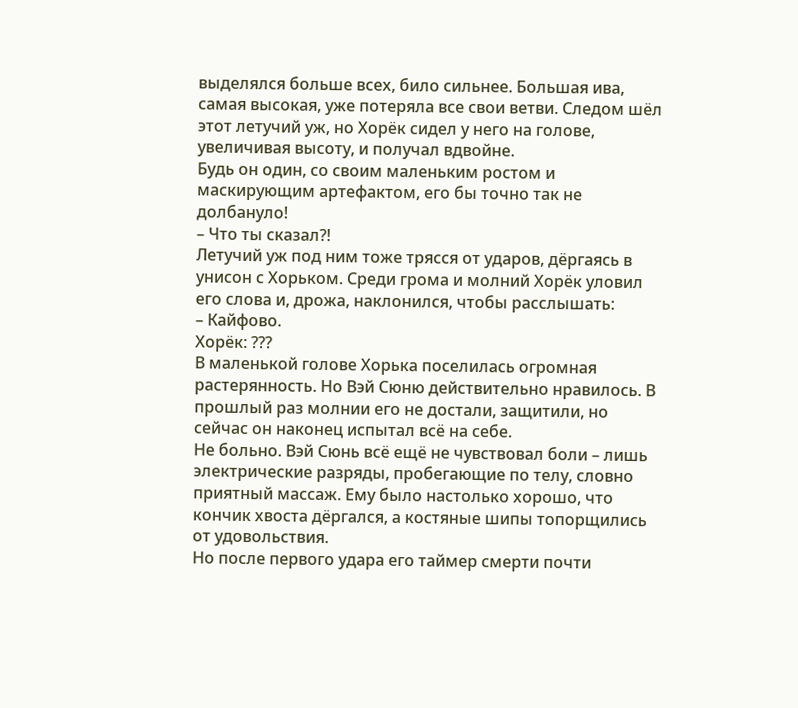выделялся больше всех, било сильнее. Большая ива, самая высокая, уже потеряла все свои ветви. Следом шёл этот летучий уж, но Хорёк сидел у него на голове, увеличивая высоту, и получал вдвойне.
Будь он один, со своим маленьким ростом и маскирующим артефактом, его бы точно так не долбануло!
– Что ты сказал?!
Летучий уж под ним тоже трясся от ударов, дёргаясь в унисон с Хорьком. Среди грома и молний Хорёк уловил его слова и, дрожа, наклонился, чтобы расслышать:
– Кайфово.
Хорёк: ???
В маленькой голове Хорька поселилась огромная растерянность. Но Вэй Сюню действительно нравилось. В прошлый раз молнии его не достали, защитили, но сейчас он наконец испытал всё на себе.
Не больно. Вэй Сюнь всё ещё не чувствовал боли – лишь электрические разряды, пробегающие по телу, словно приятный массаж. Ему было настолько хорошо, что кончик хвоста дёргался, а костяные шипы топорщились от удовольствия.
Но после первого удара его таймер смерти почти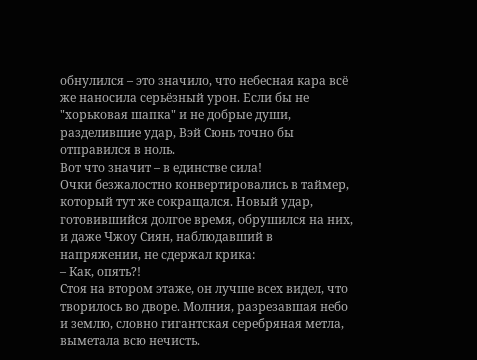обнулился – это значило, что небесная кара всё же наносила серьёзный урон. Если бы не "хорьковая шапка" и не добрые души, разделившие удар, Вэй Сюнь точно бы отправился в ноль.
Вот что значит – в единстве сила!
Очки безжалостно конвертировались в таймер, который тут же сокращался. Новый удар, готовившийся долгое время, обрушился на них, и даже Чжоу Сиян, наблюдавший в напряжении, не сдержал крика:
– Как, опять?!
Стоя на втором этаже, он лучше всех видел, что творилось во дворе. Молния, разрезавшая небо и землю, словно гигантская серебряная метла, выметала всю нечисть.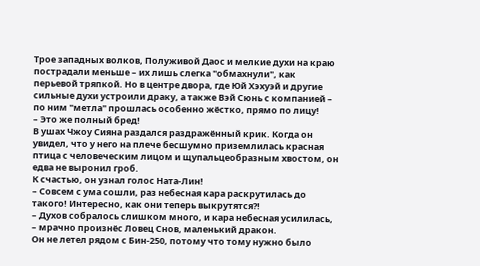Трое западных волков, Полуживой Даос и мелкие духи на краю пострадали меньше – их лишь слегка "обмахнули", как перьевой тряпкой. Но в центре двора, где Юй Хэхуэй и другие сильные духи устроили драку, а также Вэй Сюнь с компанией – по ним "метла" прошлась особенно жёстко, прямо по лицу!
– Это же полный бред!
В ушах Чжоу Сияна раздался раздражённый крик. Когда он увидел, что у него на плече бесшумно приземлилась красная птица с человеческим лицом и щупальцеобразным хвостом, он едва не выронил гроб.
К счастью, он узнал голос Ната-Лин!
– Совсем с ума сошли, раз небесная кара раскрутилась до такого! Интересно, как они теперь выкрутятся?!
– Духов собралось слишком много, и кара небесная усилилась, – мрачно произнёс Ловец Снов, маленький дракон.
Он не летел рядом с Бин-250, потому что тому нужно было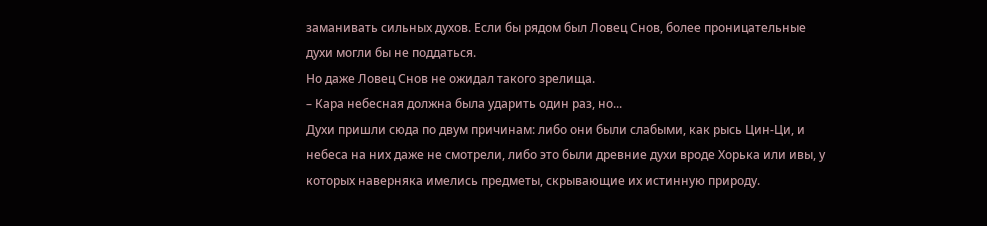заманивать сильных духов. Если бы рядом был Ловец Снов, более проницательные духи могли бы не поддаться.
Но даже Ловец Снов не ожидал такого зрелища.
– Кара небесная должна была ударить один раз, но...
Духи пришли сюда по двум причинам: либо они были слабыми, как рысь Цин-Ци, и небеса на них даже не смотрели, либо это были древние духи вроде Хорька или ивы, у которых наверняка имелись предметы, скрывающие их истинную природу.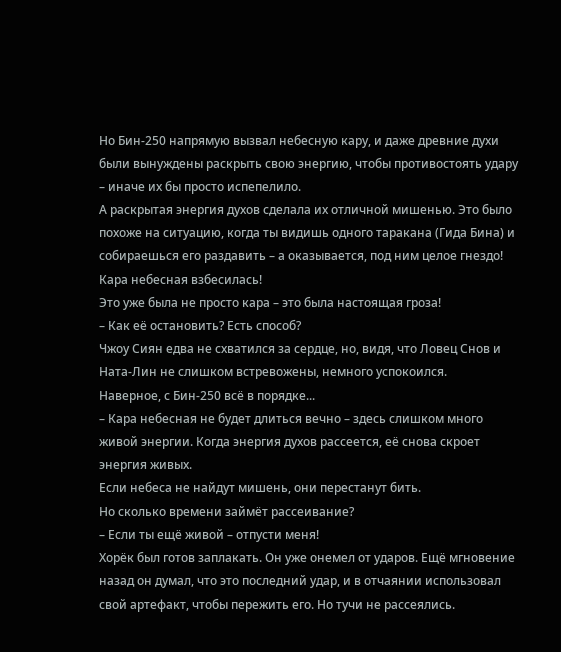Но Бин-250 напрямую вызвал небесную кару, и даже древние духи были вынуждены раскрыть свою энергию, чтобы противостоять удару – иначе их бы просто испепелило.
А раскрытая энергия духов сделала их отличной мишенью. Это было похоже на ситуацию, когда ты видишь одного таракана (Гида Бина) и собираешься его раздавить – а оказывается, под ним целое гнездо!
Кара небесная взбесилась!
Это уже была не просто кара – это была настоящая гроза!
– Как её остановить? Есть способ?
Чжоу Сиян едва не схватился за сердце, но, видя, что Ловец Снов и Ната-Лин не слишком встревожены, немного успокоился.
Наверное, с Бин-250 всё в порядке...
– Кара небесная не будет длиться вечно – здесь слишком много живой энергии. Когда энергия духов рассеется, её снова скроет энергия живых.
Если небеса не найдут мишень, они перестанут бить.
Но сколько времени займёт рассеивание?
– Если ты ещё живой – отпусти меня!
Хорёк был готов заплакать. Он уже онемел от ударов. Ещё мгновение назад он думал, что это последний удар, и в отчаянии использовал свой артефакт, чтобы пережить его. Но тучи не рассеялись.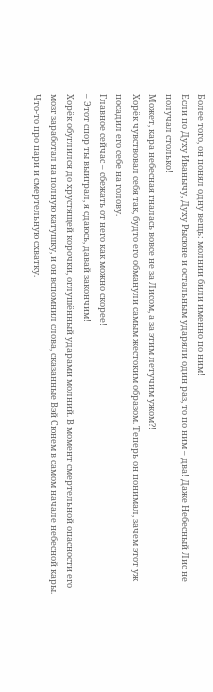Более того, он понял одну вещь: молнии били именно по ним!
Если по Духу Иванычу, Духу Рысюне и остальным ударяли один раз, то по ним – два! Даже Небесный Лис не получал столько!
Может, кара небесная гналась вовсе не за Лисом, а за этим летучим ужом?!
Хорёк чувствовал себя так, будто его обманули самым жестоким образом. Теперь он понимал, зачем этот уж посадил его себе на голову.
Главное сейчас – сбежать от него как можно скорее!
– Этот спор ты выиграл, я сдаюсь, давай закончим!
Хорёк обуглился до хрустящей корочки, оглушённый ударами молний. В момент смертельной опасности его мозг заработал на полную катушку, и он вспомнил слова, сказанные Вэй Сюнем в самом начале небесной кары. Что-то про пари и смертельную схватку.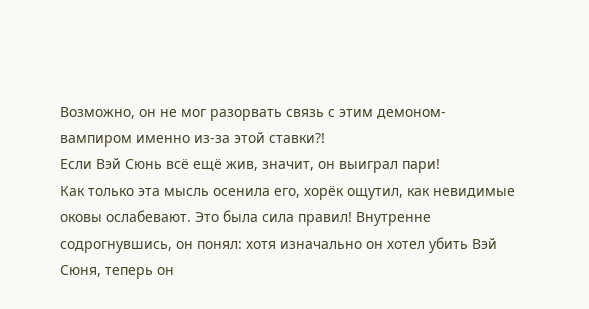Возможно, он не мог разорвать связь с этим демоном-вампиром именно из-за этой ставки?!
Если Вэй Сюнь всё ещё жив, значит, он выиграл пари!
Как только эта мысль осенила его, хорёк ощутил, как невидимые оковы ослабевают. Это была сила правил! Внутренне содрогнувшись, он понял: хотя изначально он хотел убить Вэй Сюня, теперь он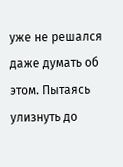уже не решался даже думать об этом. Пытаясь улизнуть до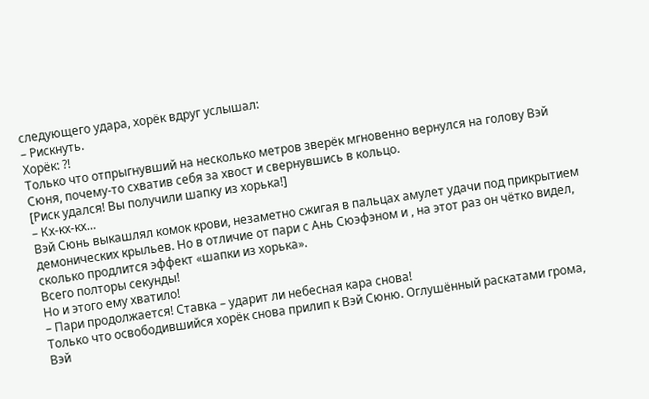следующего удара, хорёк вдруг услышал:
– Рискнуть.
Хорёк: ?!
Только что отпрыгнувший на несколько метров зверёк мгновенно вернулся на голову Вэй Сюня, почему-то схватив себя за хвост и свернувшись в кольцо.
[Риск удался! Вы получили шапку из хорька!]
– Кх-кх-кх…
Вэй Сюнь выкашлял комок крови, незаметно сжигая в пальцах амулет удачи под прикрытием демонических крыльев. Но в отличие от пари с Ань Сюэфэном и , на этот раз он чётко видел, сколько продлится эффект «шапки из хорька».
Всего полторы секунды!
Но и этого ему хватило!
– Пари продолжается! Ставка – ударит ли небесная кара снова!
Только что освободившийся хорёк снова прилип к Вэй Сюню. Оглушённый раскатами грома, Вэй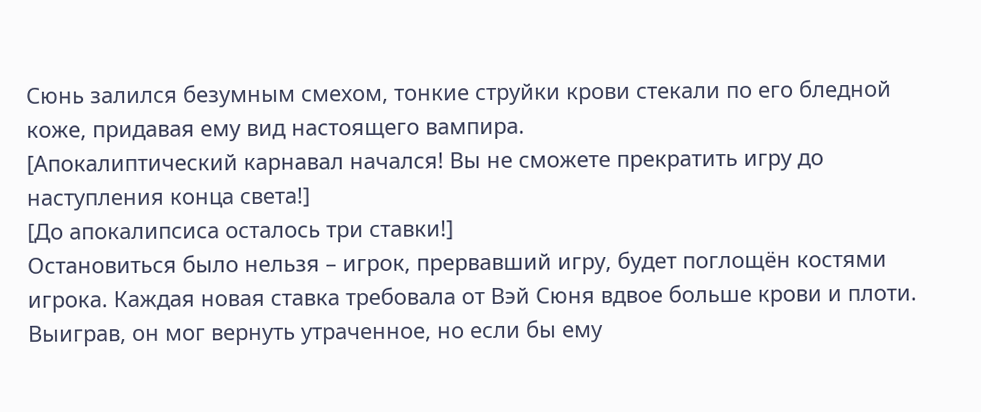Сюнь залился безумным смехом, тонкие струйки крови стекали по его бледной коже, придавая ему вид настоящего вампира.
[Апокалиптический карнавал начался! Вы не сможете прекратить игру до наступления конца света!]
[До апокалипсиса осталось три ставки!]
Остановиться было нельзя – игрок, прервавший игру, будет поглощён костями игрока. Каждая новая ставка требовала от Вэй Сюня вдвое больше крови и плоти. Выиграв, он мог вернуть утраченное, но если бы ему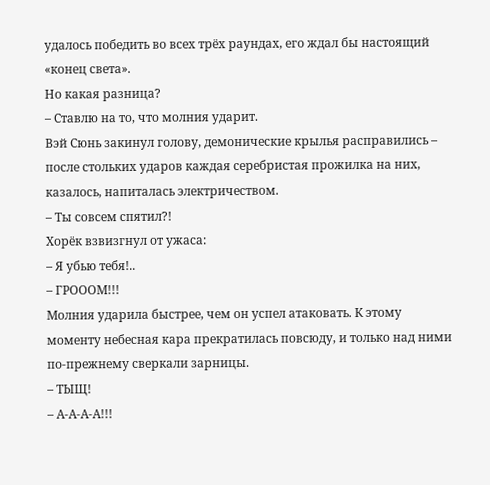удалось победить во всех трёх раундах, его ждал бы настоящий «конец света».
Но какая разница?
– Ставлю на то, что молния ударит.
Вэй Сюнь закинул голову, демонические крылья расправились – после стольких ударов каждая серебристая прожилка на них, казалось, напиталась электричеством.
– Ты совсем спятил?!
Хорёк взвизгнул от ужаса:
– Я убью тебя!..
– ГРОООМ!!!
Молния ударила быстрее, чем он успел атаковать. К этому моменту небесная кара прекратилась повсюду, и только над ними по-прежнему сверкали зарницы.
– ТЫЩ!
– А-А-А-А!!!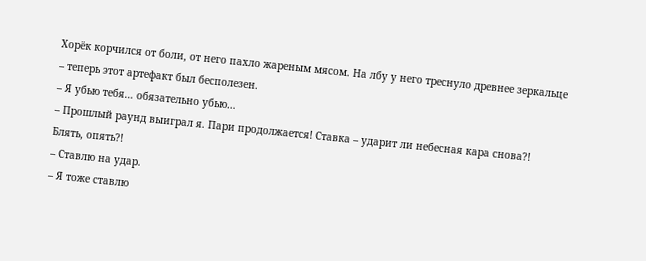Хорёк корчился от боли, от него пахло жареным мясом. На лбу у него треснуло древнее зеркальце – теперь этот артефакт был бесполезен.
– Я убью тебя… обязательно убью…
– Прошлый раунд выиграл я. Пари продолжается! Ставка – ударит ли небесная кара снова?!
Блять, опять?!
– Ставлю на удар.
– Я тоже ставлю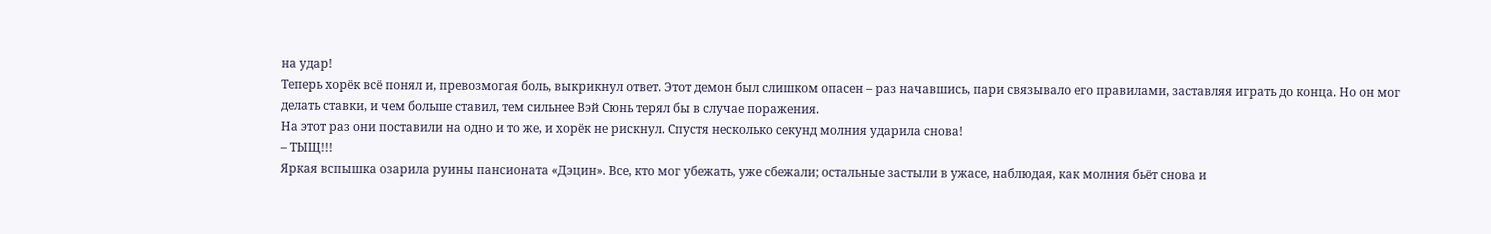на удар!
Теперь хорёк всё понял и, превозмогая боль, выкрикнул ответ. Этот демон был слишком опасен – раз начавшись, пари связывало его правилами, заставляя играть до конца. Но он мог делать ставки, и чем больше ставил, тем сильнее Вэй Сюнь терял бы в случае поражения.
На этот раз они поставили на одно и то же, и хорёк не рискнул. Спустя несколько секунд молния ударила снова!
– ТЫЩ!!!
Яркая вспышка озарила руины пансионата «Дэцин». Все, кто мог убежать, уже сбежали; остальные застыли в ужасе, наблюдая, как молния бьёт снова и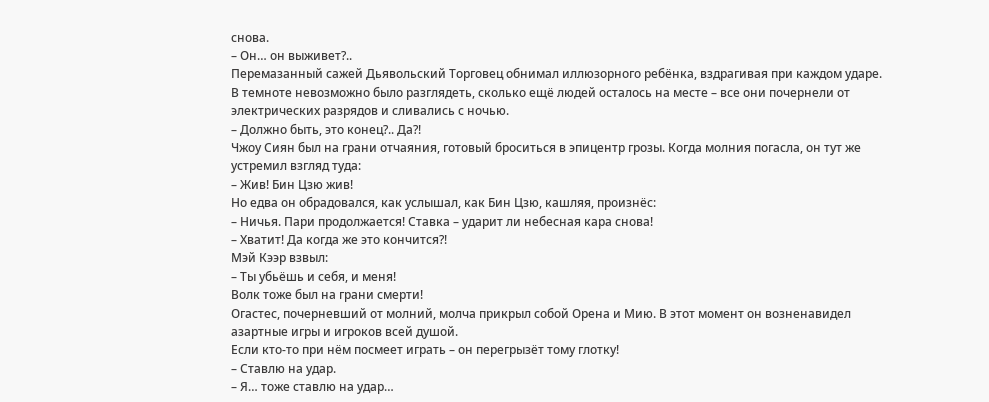снова.
– Он… он выживет?..
Перемазанный сажей Дьявольский Торговец обнимал иллюзорного ребёнка, вздрагивая при каждом ударе. В темноте невозможно было разглядеть, сколько ещё людей осталось на месте – все они почернели от электрических разрядов и сливались с ночью.
– Должно быть, это конец?.. Да?!
Чжоу Сиян был на грани отчаяния, готовый броситься в эпицентр грозы. Когда молния погасла, он тут же устремил взгляд туда:
– Жив! Бин Цзю жив!
Но едва он обрадовался, как услышал, как Бин Цзю, кашляя, произнёс:
– Ничья. Пари продолжается! Ставка – ударит ли небесная кара снова!
– Хватит! Да когда же это кончится?!
Мэй Кээр взвыл:
– Ты убьёшь и себя, и меня!
Волк тоже был на грани смерти!
Огастес, почерневший от молний, молча прикрыл собой Орена и Мию. В этот момент он возненавидел азартные игры и игроков всей душой.
Если кто-то при нём посмеет играть – он перегрызёт тому глотку!
– Ставлю на удар.
– Я… тоже ставлю на удар…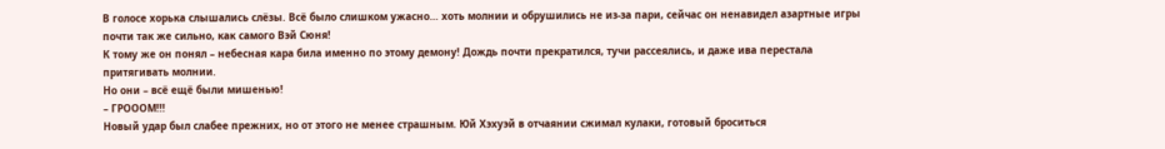В голосе хорька слышались слёзы. Всё было слишком ужасно… хоть молнии и обрушились не из-за пари, сейчас он ненавидел азартные игры почти так же сильно, как самого Вэй Сюня!
К тому же он понял – небесная кара била именно по этому демону! Дождь почти прекратился, тучи рассеялись, и даже ива перестала притягивать молнии.
Но они – всё ещё были мишенью!
– ГРОООМ!!!
Новый удар был слабее прежних, но от этого не менее страшным. Юй Хэхуэй в отчаянии сжимал кулаки, готовый броситься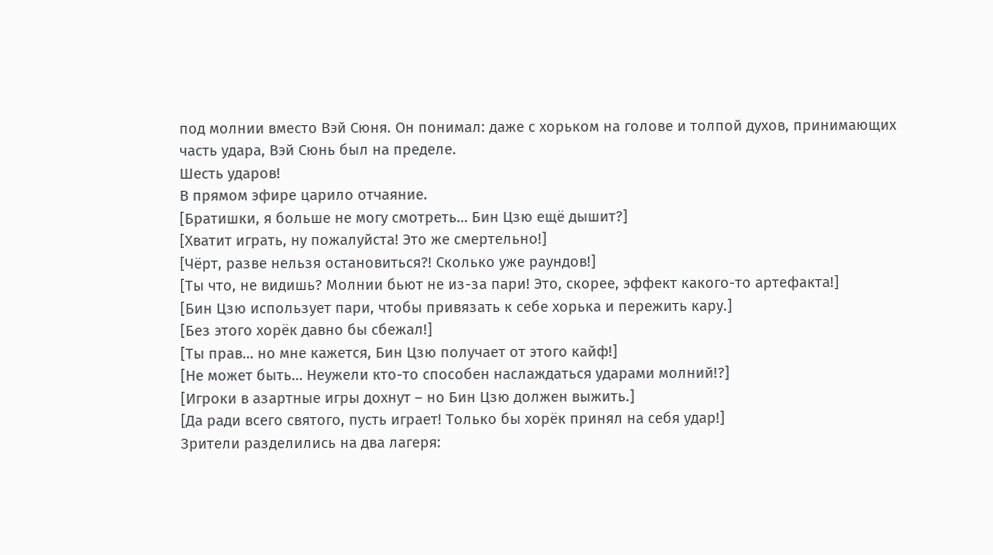под молнии вместо Вэй Сюня. Он понимал: даже с хорьком на голове и толпой духов, принимающих часть удара, Вэй Сюнь был на пределе.
Шесть ударов!
В прямом эфире царило отчаяние.
[Братишки, я больше не могу смотреть… Бин Цзю ещё дышит?]
[Хватит играть, ну пожалуйста! Это же смертельно!]
[Чёрт, разве нельзя остановиться?! Сколько уже раундов!]
[Ты что, не видишь? Молнии бьют не из-за пари! Это, скорее, эффект какого-то артефакта!]
[Бин Цзю использует пари, чтобы привязать к себе хорька и пережить кару.]
[Без этого хорёк давно бы сбежал!]
[Ты прав… но мне кажется, Бин Цзю получает от этого кайф!]
[Не может быть… Неужели кто-то способен наслаждаться ударами молний!?]
[Игроки в азартные игры дохнут – но Бин Цзю должен выжить.]
[Да ради всего святого, пусть играет! Только бы хорёк принял на себя удар!]
Зрители разделились на два лагеря: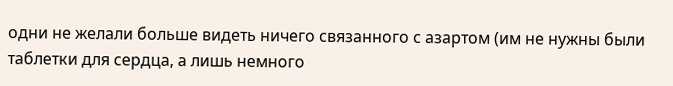одни не желали больше видеть ничего связанного с азартом (им не нужны были таблетки для сердца, а лишь немного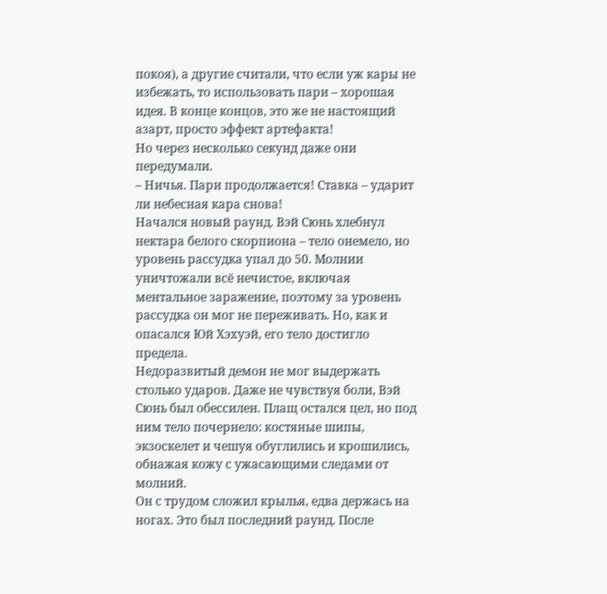покоя), а другие считали, что если уж кары не избежать, то использовать пари – хорошая идея. В конце концов, это же не настоящий азарт, просто эффект артефакта!
Но через несколько секунд даже они передумали.
– Ничья. Пари продолжается! Ставка – ударит ли небесная кара снова!
Начался новый раунд. Вэй Сюнь хлебнул нектара белого скорпиона – тело онемело, но уровень рассудка упал до 50. Молнии уничтожали всё нечистое, включая ментальное заражение, поэтому за уровень рассудка он мог не переживать. Но, как и опасался Юй Хэхуэй, его тело достигло предела.
Недоразвитый демон не мог выдержать столько ударов. Даже не чувствуя боли, Вэй Сюнь был обессилен. Плащ остался цел, но под ним тело почернело: костяные шипы, экзоскелет и чешуя обуглились и крошились, обнажая кожу с ужасающими следами от молний.
Он с трудом сложил крылья, едва держась на ногах. Это был последний раунд. После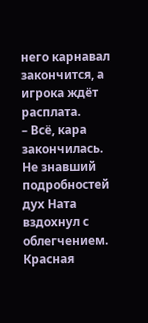него карнавал закончится, а игрока ждёт расплата.
– Всё, кара закончилась.
Не знавший подробностей дух Ната вздохнул с облегчением. Красная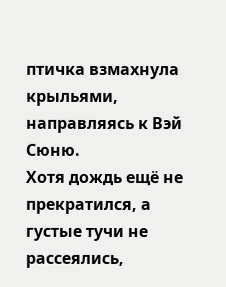птичка взмахнула крыльями, направляясь к Вэй Сюню.
Хотя дождь ещё не прекратился, а густые тучи не рассеялись,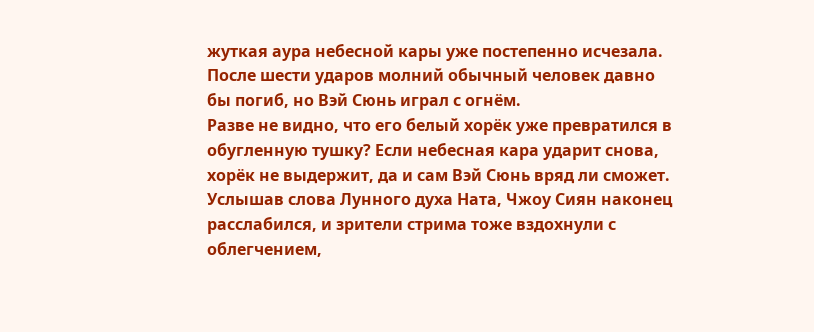жуткая аура небесной кары уже постепенно исчезала. После шести ударов молний обычный человек давно бы погиб, но Вэй Сюнь играл с огнём.
Разве не видно, что его белый хорёк уже превратился в обугленную тушку? Если небесная кара ударит снова, хорёк не выдержит, да и сам Вэй Сюнь вряд ли сможет.
Услышав слова Лунного духа Ната, Чжоу Сиян наконец расслабился, и зрители стрима тоже вздохнули с облегчением,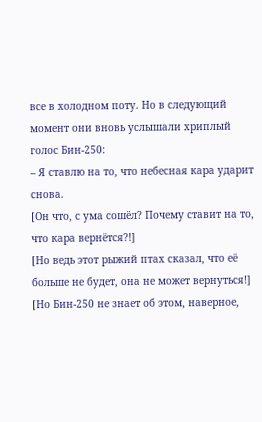все в холодном поту. Но в следующий момент они вновь услышали хриплый голос Бин-250:
– Я ставлю на то, что небесная кара ударит снова.
[Он что, с ума сошёл? Почему ставит на то, что кара вернётся?!]
[Но ведь этот рыжий птах сказал, что её больше не будет, она не может вернуться!]
[Но Бин-250 не знает об этом, наверное,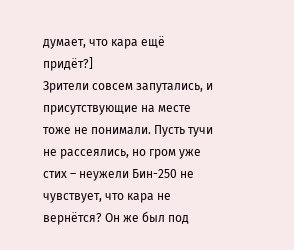думает, что кара ещё придёт?]
Зрители совсем запутались, и присутствующие на месте тоже не понимали. Пусть тучи не рассеялись, но гром уже стих – неужели Бин-250 не чувствует, что кара не вернётся? Он же был под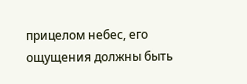прицелом небес, его ощущения должны быть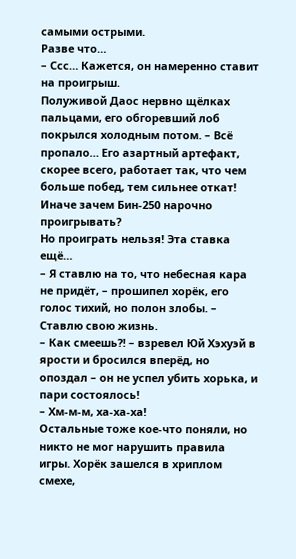самыми острыми.
Разве что…
– Ссс… Кажется, он намеренно ставит на проигрыш.
Полуживой Даос нервно щёлках пальцами, его обгоревший лоб покрылся холодным потом. – Всё пропало… Его азартный артефакт, скорее всего, работает так, что чем больше побед, тем сильнее откат!
Иначе зачем Бин-250 нарочно проигрывать?
Но проиграть нельзя! Эта ставка ещё…
– Я ставлю на то, что небесная кара не придёт, – прошипел хорёк, его голос тихий, но полон злобы. – Ставлю свою жизнь.
– Как смеешь?! – взревел Юй Хэхуэй в ярости и бросился вперёд, но опоздал – он не успел убить хорька, и пари состоялось!
– Хм-м-м, ха-ха-ха!
Остальные тоже кое-что поняли, но никто не мог нарушить правила игры. Хорёк зашелся в хриплом смехе,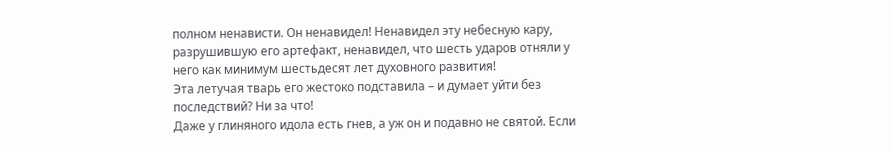полном ненависти. Он ненавидел! Ненавидел эту небесную кару, разрушившую его артефакт, ненавидел, что шесть ударов отняли у него как минимум шестьдесят лет духовного развития!
Эта летучая тварь его жестоко подставила – и думает уйти без последствий? Ни за что!
Даже у глиняного идола есть гнев, а уж он и подавно не святой. Если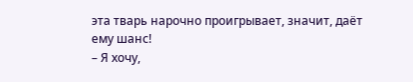эта тварь нарочно проигрывает, значит, даёт ему шанс!
– Я хочу,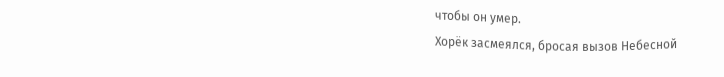чтобы он умер.
Хорёк засмеялся, бросая вызов Небесной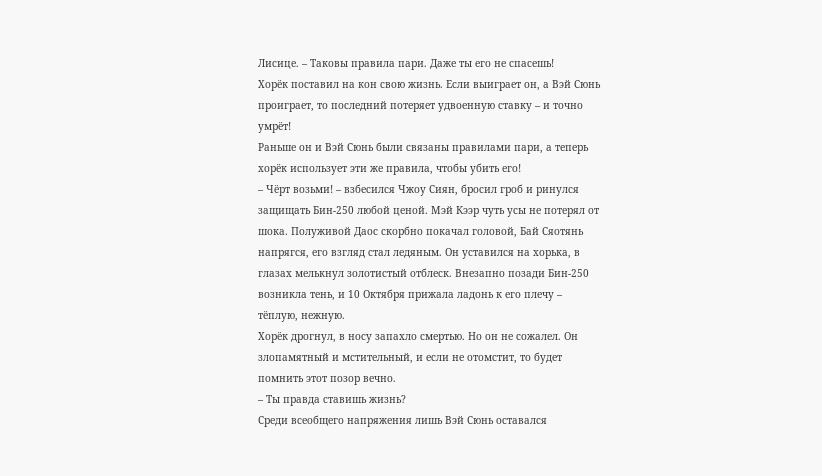Лисице. – Таковы правила пари. Даже ты его не спасешь!
Хорёк поставил на кон свою жизнь. Если выиграет он, а Вэй Сюнь проиграет, то последний потеряет удвоенную ставку – и точно умрёт!
Раньше он и Вэй Сюнь были связаны правилами пари, а теперь хорёк использует эти же правила, чтобы убить его!
– Чёрт возьми! – взбесился Чжоу Сиян, бросил гроб и ринулся защищать Бин-250 любой ценой. Мэй Кээр чуть усы не потерял от шока. Полуживой Даос скорбно покачал головой, Бай Сяотянь напрягся, его взгляд стал ледяным. Он уставился на хорька, в глазах мелькнул золотистый отблеск. Внезапно позади Бин-250 возникла тень, и 10 Октября прижала ладонь к его плечу – тёплую, нежную.
Хорёк дрогнул, в носу запахло смертью. Но он не сожалел. Он злопамятный и мстительный, и если не отомстит, то будет помнить этот позор вечно.
– Ты правда ставишь жизнь?
Среди всеобщего напряжения лишь Вэй Сюнь оставался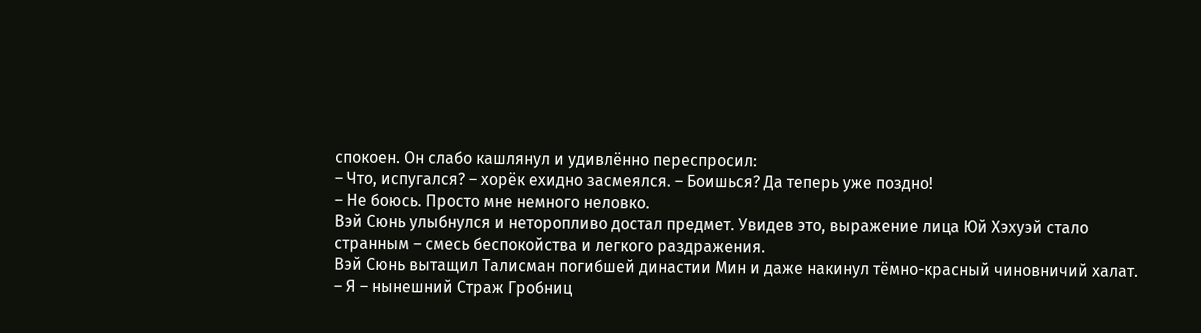спокоен. Он слабо кашлянул и удивлённо переспросил:
– Что, испугался? – хорёк ехидно засмеялся. – Боишься? Да теперь уже поздно!
– Не боюсь. Просто мне немного неловко.
Вэй Сюнь улыбнулся и неторопливо достал предмет. Увидев это, выражение лица Юй Хэхуэй стало странным – смесь беспокойства и легкого раздражения.
Вэй Сюнь вытащил Талисман погибшей династии Мин и даже накинул тёмно-красный чиновничий халат.
– Я – нынешний Страж Гробниц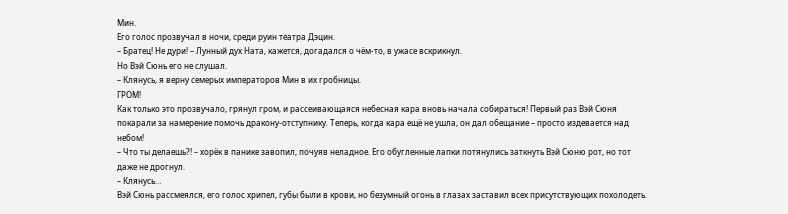Мин.
Его голос прозвучал в ночи, среди руин театра Дэцин.
– Братец! Не дури! – Лунный дух Ната, кажется, догадался о чём-то, в ужасе вскрикнул.
Но Вэй Сюнь его не слушал.
– Клянусь, я верну семерых императоров Мин в их гробницы.
ГРОМ!
Как только это прозвучало, грянул гром, и рассеивающаяся небесная кара вновь начала собираться! Первый раз Вэй Сюня покарали за намерение помочь дракону-отступнику. Теперь, когда кара ещё не ушла, он дал обещание – просто издевается над небом!
– Что ты делаешь?! – хорёк в панике завопил, почуяв неладное. Его обугленные лапки потянулись заткнуть Вэй Сюню рот, но тот даже не дрогнул.
– Клянусь…
Вэй Сюнь рассмеялся, его голос хрипел, губы были в крови, но безумный огонь в глазах заставил всех присутствующих похолодеть.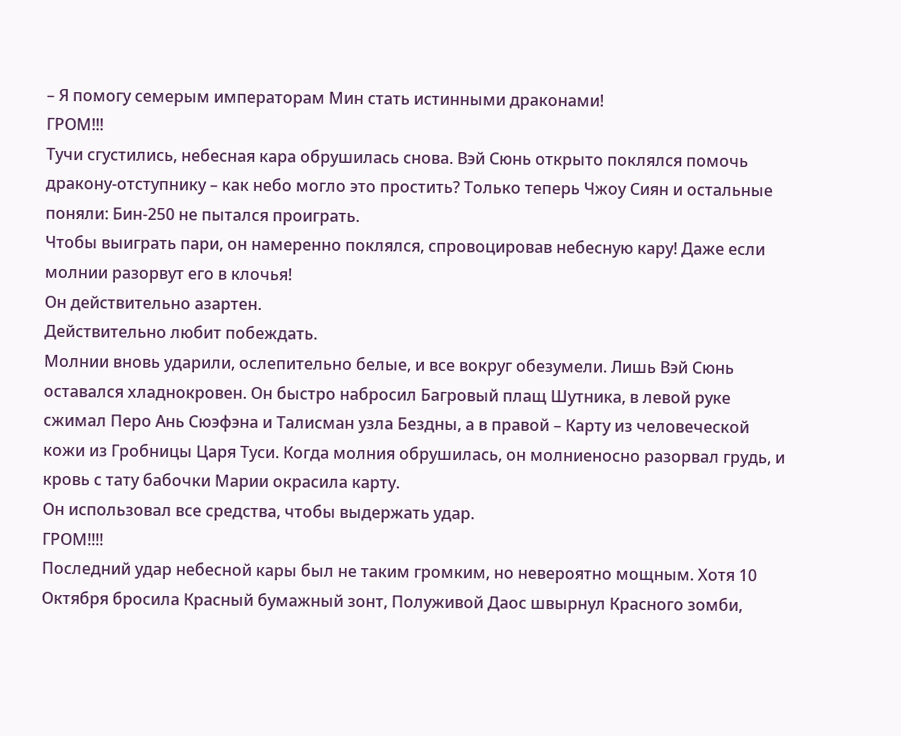– Я помогу семерым императорам Мин стать истинными драконами!
ГРОМ!!!
Тучи сгустились, небесная кара обрушилась снова. Вэй Сюнь открыто поклялся помочь дракону-отступнику – как небо могло это простить? Только теперь Чжоу Сиян и остальные поняли: Бин-250 не пытался проиграть.
Чтобы выиграть пари, он намеренно поклялся, спровоцировав небесную кару! Даже если молнии разорвут его в клочья!
Он действительно азартен.
Действительно любит побеждать.
Молнии вновь ударили, ослепительно белые, и все вокруг обезумели. Лишь Вэй Сюнь оставался хладнокровен. Он быстро набросил Багровый плащ Шутника, в левой руке сжимал Перо Ань Сюэфэна и Талисман узла Бездны, а в правой – Карту из человеческой кожи из Гробницы Царя Туси. Когда молния обрушилась, он молниеносно разорвал грудь, и кровь с тату бабочки Марии окрасила карту.
Он использовал все средства, чтобы выдержать удар.
ГРОМ!!!!
Последний удар небесной кары был не таким громким, но невероятно мощным. Хотя 10 Октября бросила Красный бумажный зонт, Полуживой Даос швырнул Красного зомби,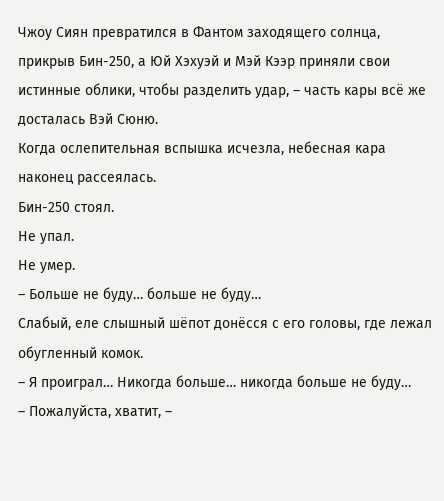Чжоу Сиян превратился в Фантом заходящего солнца, прикрыв Бин-250, а Юй Хэхуэй и Мэй Кээр приняли свои истинные облики, чтобы разделить удар, – часть кары всё же досталась Вэй Сюню.
Когда ослепительная вспышка исчезла, небесная кара наконец рассеялась.
Бин-250 стоял.
Не упал.
Не умер.
– Больше не буду… больше не буду…
Слабый, еле слышный шёпот донёсся с его головы, где лежал обугленный комок.
– Я проиграл… Никогда больше… никогда больше не буду…
– Пожалуйста, хватит, –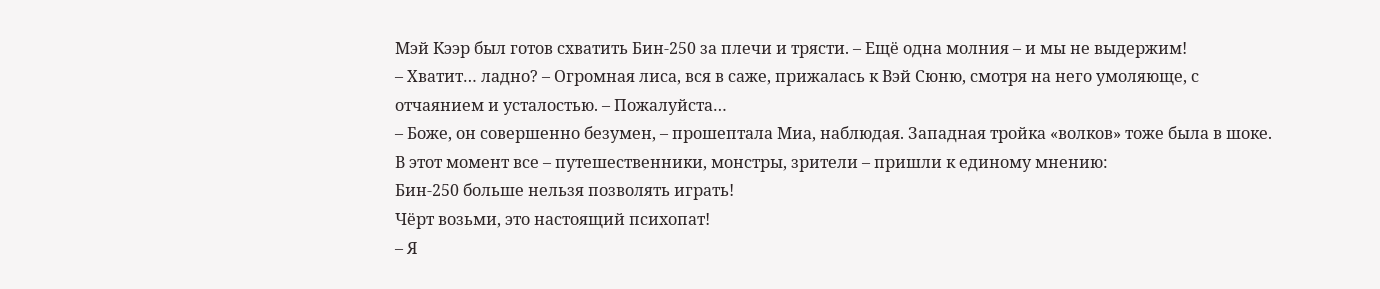Мэй Кээр был готов схватить Бин-250 за плечи и трясти. – Ещё одна молния – и мы не выдержим!
– Хватит… ладно? – Огромная лиса, вся в саже, прижалась к Вэй Сюню, смотря на него умоляюще, с отчаянием и усталостью. – Пожалуйста…
– Боже, он совершенно безумен, – прошептала Миа, наблюдая. Западная тройка «волков» тоже была в шоке.
В этот момент все – путешественники, монстры, зрители – пришли к единому мнению:
Бин-250 больше нельзя позволять играть!
Чёрт возьми, это настоящий психопат!
– Я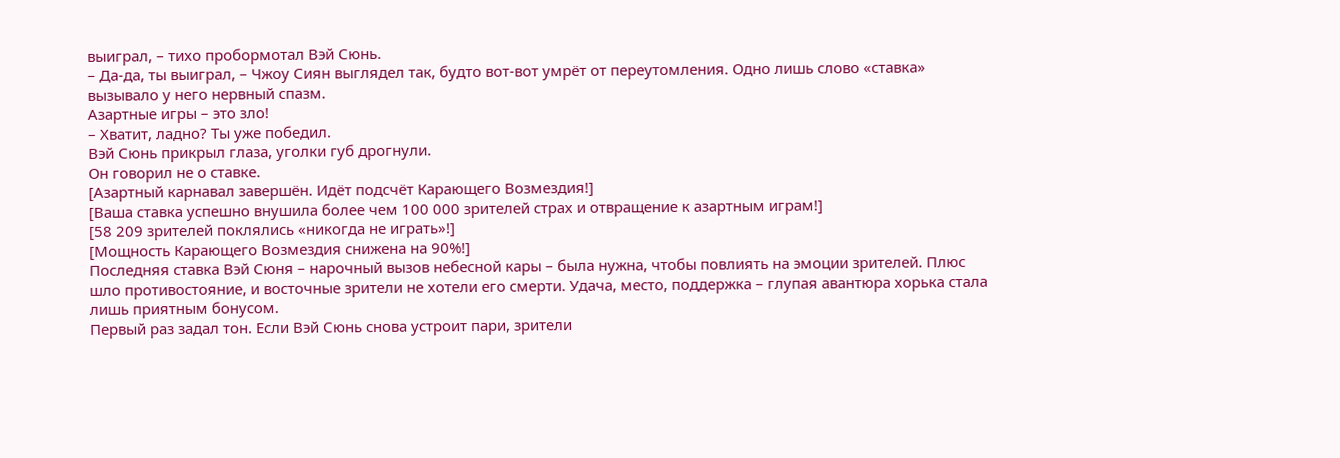выиграл, – тихо пробормотал Вэй Сюнь.
– Да-да, ты выиграл, – Чжоу Сиян выглядел так, будто вот-вот умрёт от переутомления. Одно лишь слово «ставка» вызывало у него нервный спазм.
Азартные игры – это зло!
– Хватит, ладно? Ты уже победил.
Вэй Сюнь прикрыл глаза, уголки губ дрогнули.
Он говорил не о ставке.
[Азартный карнавал завершён. Идёт подсчёт Карающего Возмездия!]
[Ваша ставка успешно внушила более чем 100 000 зрителей страх и отвращение к азартным играм!]
[58 209 зрителей поклялись «никогда не играть»!]
[Мощность Карающего Возмездия снижена на 90%!]
Последняя ставка Вэй Сюня – нарочный вызов небесной кары – была нужна, чтобы повлиять на эмоции зрителей. Плюс шло противостояние, и восточные зрители не хотели его смерти. Удача, место, поддержка – глупая авантюра хорька стала лишь приятным бонусом.
Первый раз задал тон. Если Вэй Сюнь снова устроит пари, зрители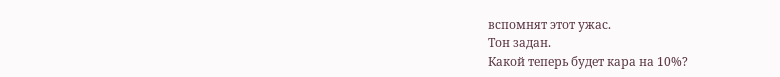вспомнят этот ужас.
Тон задан.
Какой теперь будет кара на 10%?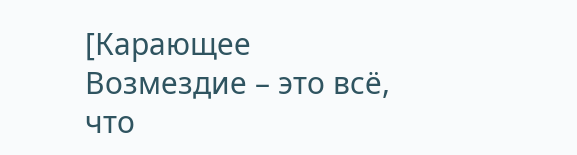[Карающее Возмездие – это всё, что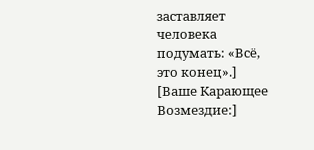заставляет человека подумать: «Всё, это конец».]
[Ваше Карающее Возмездие:]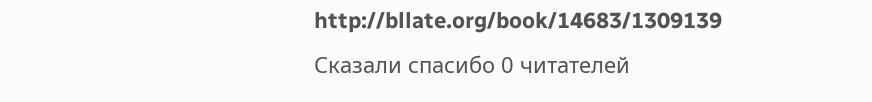http://bllate.org/book/14683/1309139
Сказали спасибо 0 читателей